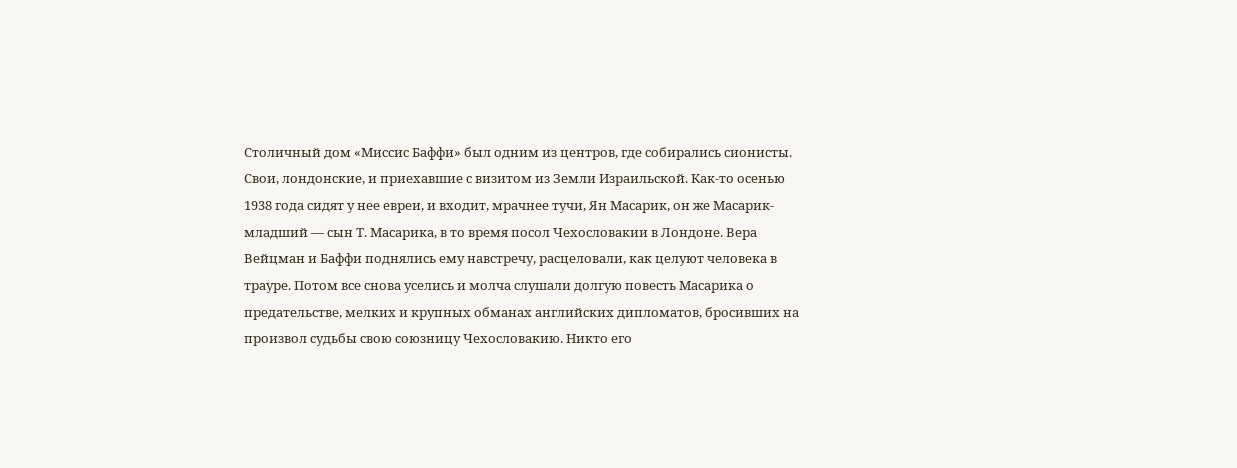Столичный дом «Миссис Баффи» был одним из центров, где собирались сионисты. Свои, лондонские, и приехавшие с визитом из Земли Израильской. Как-то осенью 1938 года сидят у нее евреи, и входит, мрачнее тучи, Ян Масарик, он же Масарик-младший — сын Т. Масарика, в то время посол Чехословакии в Лондоне. Вера Вейцман и Баффи поднялись ему навстречу, расцеловали, как целуют человека в трауре. Потом все снова уселись и молча слушали долгую повесть Масарика о предательстве, мелких и крупных обманах английских дипломатов, бросивших на произвол судьбы свою союзницу Чехословакию. Никто его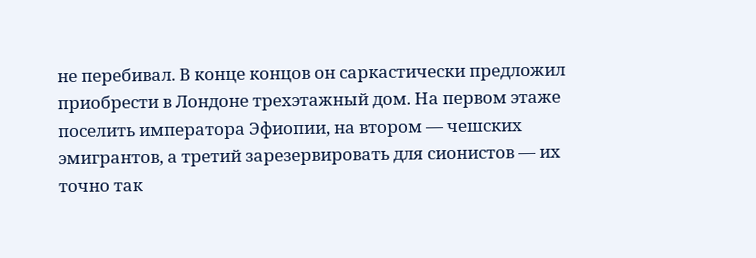не перебивал. В конце концов он саркастически предложил приобрести в Лондоне трехэтажный дом. На первом этаже поселить императора Эфиопии, на втором — чешских эмигрантов, а третий зарезервировать для сионистов — их точно так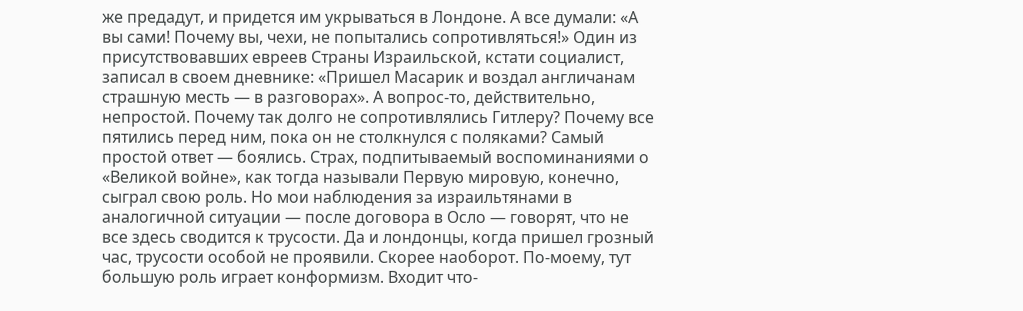же предадут, и придется им укрываться в Лондоне. А все думали: «А вы сами! Почему вы, чехи, не попытались сопротивляться!» Один из присутствовавших евреев Страны Израильской, кстати социалист, записал в своем дневнике: «Пришел Масарик и воздал англичанам страшную месть — в разговорах». А вопрос-то, действительно, непростой. Почему так долго не сопротивлялись Гитлеру? Почему все пятились перед ним, пока он не столкнулся с поляками? Самый простой ответ — боялись. Страх, подпитываемый воспоминаниями о «Великой войне», как тогда называли Первую мировую, конечно, сыграл свою роль. Но мои наблюдения за израильтянами в аналогичной ситуации — после договора в Осло — говорят, что не все здесь сводится к трусости. Да и лондонцы, когда пришел грозный час, трусости особой не проявили. Скорее наоборот. По-моему, тут большую роль играет конформизм. Входит что-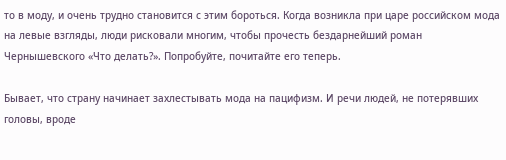то в моду, и очень трудно становится с этим бороться. Когда возникла при царе российском мода на левые взгляды, люди рисковали многим, чтобы прочесть бездарнейший роман Чернышевского «Что делать?». Попробуйте, почитайте его теперь.

Бывает, что страну начинает захлестывать мода на пацифизм. И речи людей, не потерявших головы, вроде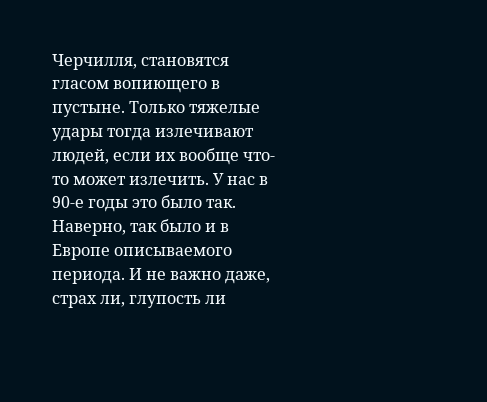Черчилля, становятся гласом вопиющего в пустыне. Только тяжелые удары тогда излечивают людей, если их вообще что-то может излечить. У нас в 90-е годы это было так. Наверно, так было и в Европе описываемого периода. И не важно даже, страх ли, глупость ли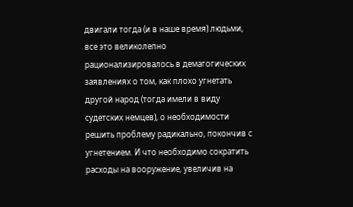двигали тогда (и в наше время) людьми, все это великолепно рационализировалось в демагогических заявлениях о том, как плохо угнетать другой народ (тогда имели в виду судетских немцев), о необходимости решить проблему радикально, покончив с угнетением. И что необходимо сократить расходы на вооружение, увеличив на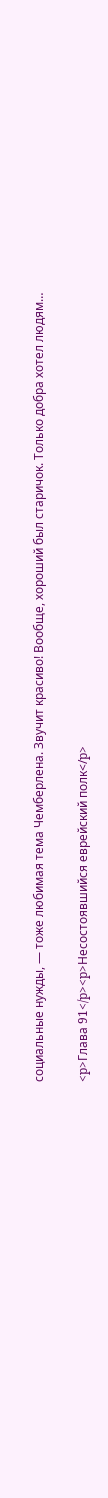социальные нужды, — тоже любимая тема Чемберлена. Звучит красиво! Вообще, хороший был старичок. Только добра хотел людям…

<p>Глава 91</p><p>Несостоявшийся еврейский полк</p>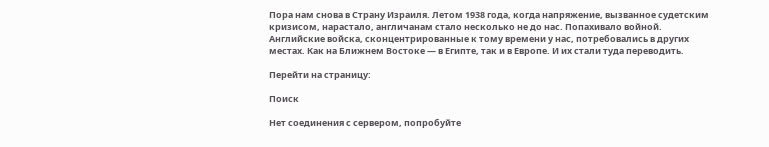Пора нам снова в Страну Израиля. Летом 1938 года, когда напряжение, вызванное судетским кризисом, нарастало, англичанам стало несколько не до нас. Попахивало войной. Английские войска, сконцентрированные к тому времени у нас, потребовались в других местах. Как на Ближнем Востоке — в Египте, так и в Европе. И их стали туда переводить.

Перейти на страницу:

Поиск

Нет соединения с сервером, попробуйте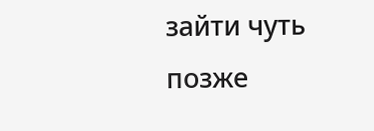зайти чуть позже